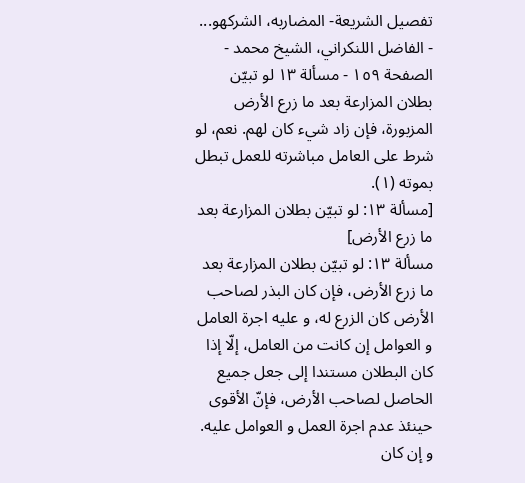تفصيل الشريعة- المضاربه، الشركهو... - الفاضل اللنكراني، الشيخ محمد - الصفحة ١٥٩ - مسألة ١٣ لو تبيّن بطلان المزارعة بعد ما زرع الأرض
المزبورة، فإن زاد شيء كان لهم. نعم، لو شرط على العامل مباشرته للعمل تبطل بموته (١).
[مسألة ١٣: لو تبيّن بطلان المزارعة بعد ما زرع الأرض]
مسألة ١٣: لو تبيّن بطلان المزارعة بعد ما زرع الأرض، فإن كان البذر لصاحب الأرض كان الزرع له، و عليه اجرة العامل و العوامل إن كانت من العامل، إلّا إذا كان البطلان مستندا إلى جعل جميع الحاصل لصاحب الأرض، فإنّ الأقوى حينئذ عدم اجرة العمل و العوامل عليه. و إن كان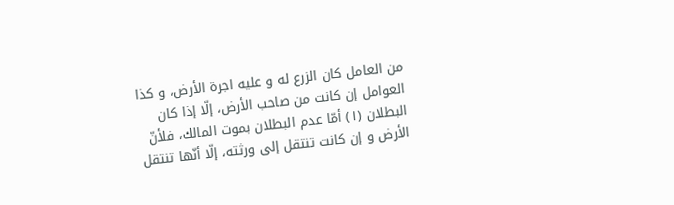من العامل كان الزرع له و عليه اجرة الأرض، و كذا العوامل إن كانت من صاحب الأرض، إلّا إذا كان البطلان (١) أمّا عدم البطلان بموت المالك، فلأنّ الأرض و إن كانت تنتقل إلى ورثته، إلّا أنّها تنتقل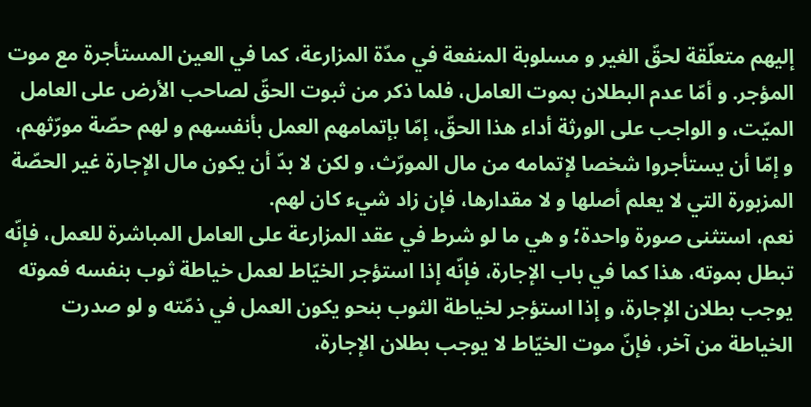إليهم متعلّقة لحقّ الغير و مسلوبة المنفعة في مدّة المزارعة، كما في العين المستأجرة مع موت المؤجر. و أمّا عدم البطلان بموت العامل، فلما ذكر من ثبوت الحقّ لصاحب الأرض على العامل الميّت، و الواجب على الورثة أداء هذا الحقّ، إمّا بإتمامهم العمل بأنفسهم و لهم حصّة مورّثهم، و إمّا أن يستأجروا شخصا لإتمامه من مال المورّث، و لكن لا بدّ أن يكون مال الإجارة غير الحصّة المزبورة التي لا يعلم أصلها و لا مقدارها، فإن زاد شيء كان لهم.
نعم، استثنى صورة واحدة؛ و هي ما لو شرط في عقد المزارعة على العامل المباشرة للعمل، فإنّه تبطل بموته، هذا كما في باب الإجارة، فإنّه إذا استؤجر الخيّاط لعمل خياطة ثوب بنفسه فموته يوجب بطلان الإجارة، و إذا استؤجر لخياطة الثوب بنحو يكون العمل في ذمّته و لو صدرت الخياطة من آخر، فإنّ موت الخيّاط لا يوجب بطلان الإجارة،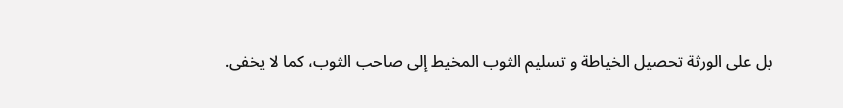بل على الورثة تحصيل الخياطة و تسليم الثوب المخيط إلى صاحب الثوب، كما لا يخفى.